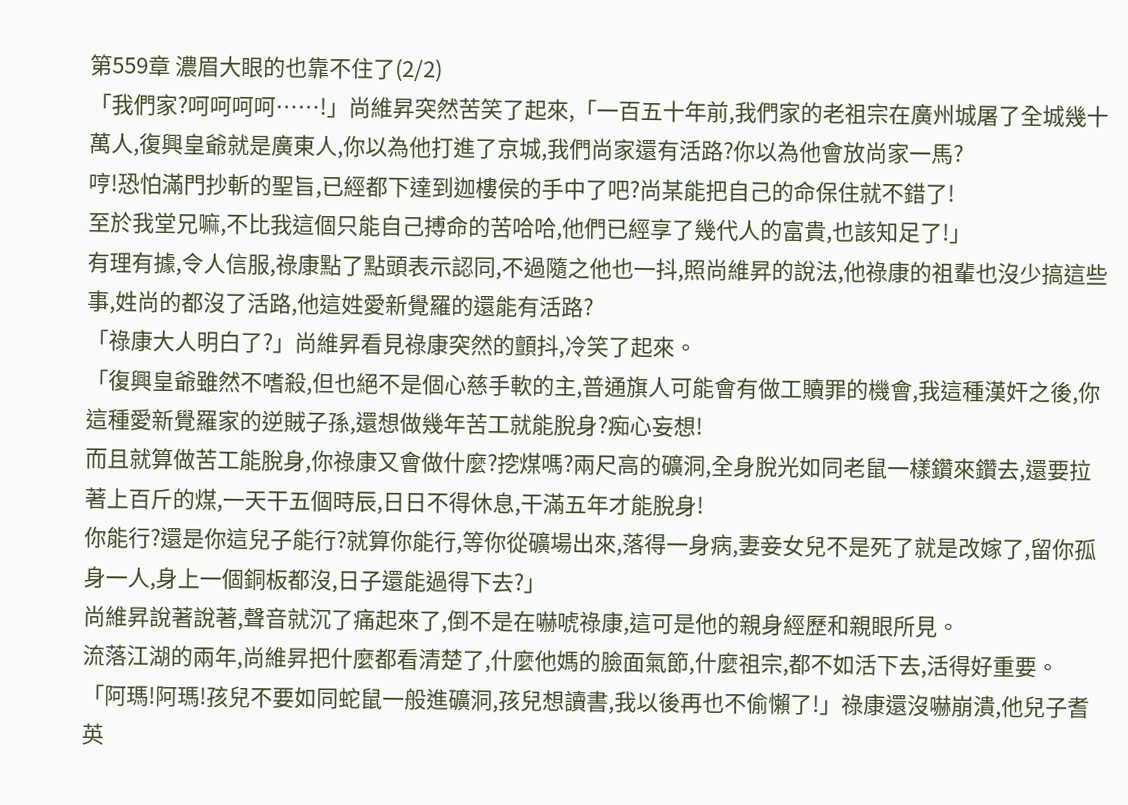第559章 濃眉大眼的也靠不住了(2/2)
「我們家?呵呵呵呵……!」尚維昇突然苦笑了起來,「一百五十年前,我們家的老祖宗在廣州城屠了全城幾十萬人,復興皇爺就是廣東人,你以為他打進了京城,我們尚家還有活路?你以為他會放尚家一馬?
哼!恐怕滿門抄斬的聖旨,已經都下達到迦樓侯的手中了吧?尚某能把自己的命保住就不錯了!
至於我堂兄嘛,不比我這個只能自己搏命的苦哈哈,他們已經享了幾代人的富貴,也該知足了!」
有理有據,令人信服,祿康點了點頭表示認同,不過隨之他也一抖,照尚維昇的說法,他祿康的祖輩也沒少搞這些事,姓尚的都沒了活路,他這姓愛新覺羅的還能有活路?
「祿康大人明白了?」尚維昇看見祿康突然的顫抖,冷笑了起來。
「復興皇爺雖然不嗜殺,但也絕不是個心慈手軟的主,普通旗人可能會有做工贖罪的機會,我這種漢奸之後,你這種愛新覺羅家的逆賊子孫,還想做幾年苦工就能脫身?痴心妄想!
而且就算做苦工能脫身,你祿康又會做什麼?挖煤嗎?兩尺高的礦洞,全身脫光如同老鼠一樣鑽來鑽去,還要拉著上百斤的煤,一天干五個時辰,日日不得休息,干滿五年才能脫身!
你能行?還是你這兒子能行?就算你能行,等你從礦場出來,落得一身病,妻妾女兒不是死了就是改嫁了,留你孤身一人,身上一個銅板都沒,日子還能過得下去?」
尚維昇說著說著,聲音就沉了痛起來了,倒不是在嚇唬祿康,這可是他的親身經歷和親眼所見。
流落江湖的兩年,尚維昇把什麼都看清楚了,什麼他媽的臉面氣節,什麼祖宗,都不如活下去,活得好重要。
「阿瑪!阿瑪!孩兒不要如同蛇鼠一般進礦洞,孩兒想讀書,我以後再也不偷懶了!」祿康還沒嚇崩潰,他兒子耆英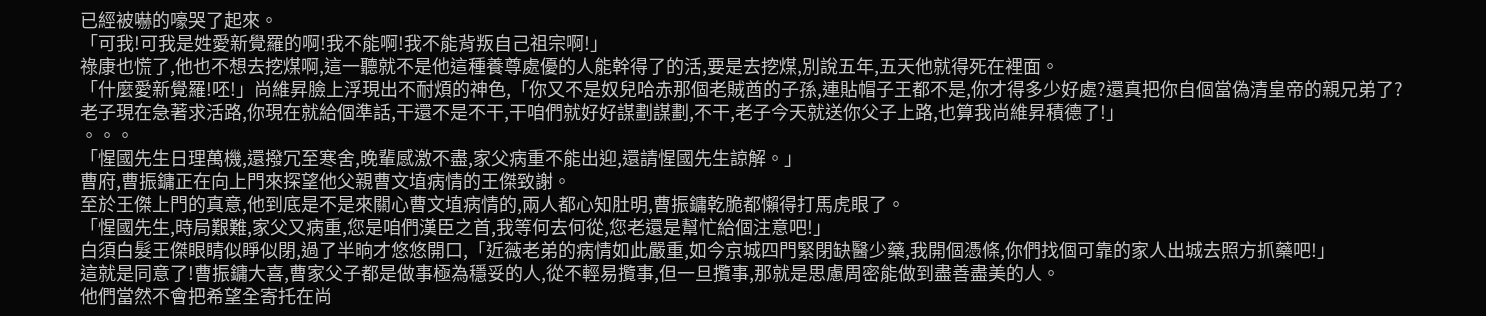已經被嚇的嚎哭了起來。
「可我!可我是姓愛新覺羅的啊!我不能啊!我不能背叛自己祖宗啊!」
祿康也慌了,他也不想去挖煤啊,這一聽就不是他這種養尊處優的人能幹得了的活,要是去挖煤,別說五年,五天他就得死在裡面。
「什麼愛新覺羅!呸!」尚維昇臉上浮現出不耐煩的神色,「你又不是奴兒哈赤那個老賊酋的子孫,連貼帽子王都不是,你才得多少好處?還真把你自個當偽清皇帝的親兄弟了?
老子現在急著求活路,你現在就給個準話,干還不是不干,干咱們就好好謀劃謀劃,不干,老子今天就送你父子上路,也算我尚維昇積德了!」
。。。
「惺國先生日理萬機,還撥冗至寒舍,晚輩感激不盡,家父病重不能出迎,還請惺國先生諒解。」
曹府,曹振鏞正在向上門來探望他父親曹文埴病情的王傑致謝。
至於王傑上門的真意,他到底是不是來關心曹文埴病情的,兩人都心知肚明,曹振鏞乾脆都懶得打馬虎眼了。
「惺國先生,時局艱難,家父又病重,您是咱們漢臣之首,我等何去何從,您老還是幫忙給個注意吧!」
白須白髮王傑眼睛似睜似閉,過了半晌才悠悠開口,「近薇老弟的病情如此嚴重,如今京城四門緊閉缺醫少藥,我開個憑條,你們找個可靠的家人出城去照方抓藥吧!」
這就是同意了!曹振鏞大喜,曹家父子都是做事極為穩妥的人,從不輕易攬事,但一旦攬事,那就是思慮周密能做到盡善盡美的人。
他們當然不會把希望全寄托在尚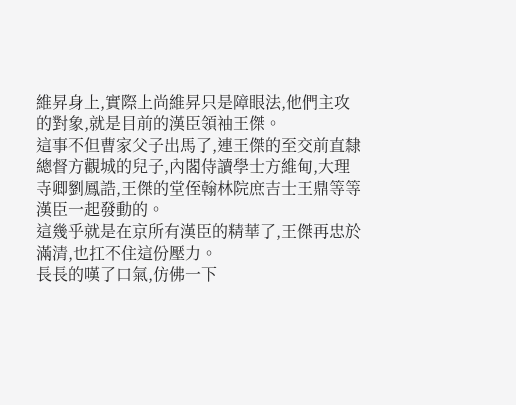維昇身上,實際上尚維昇只是障眼法,他們主攻的對象,就是目前的漢臣領袖王傑。
這事不但曹家父子出馬了,連王傑的至交前直隸總督方觀城的兒子,內閣侍讀學士方維甸,大理寺卿劉鳳誥,王傑的堂侄翰林院庶吉士王鼎等等漢臣一起發動的。
這幾乎就是在京所有漢臣的精華了,王傑再忠於滿清,也扛不住這份壓力。
長長的嘆了口氣,仿佛一下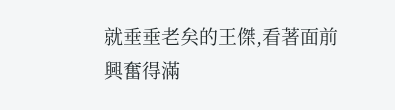就垂垂老矣的王傑,看著面前興奮得滿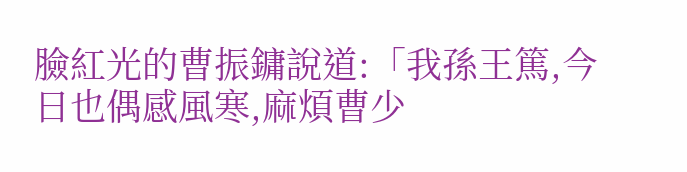臉紅光的曹振鏞說道:「我孫王篤,今日也偶感風寒,麻煩曹少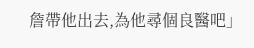詹帶他出去,為他尋個良醫吧」